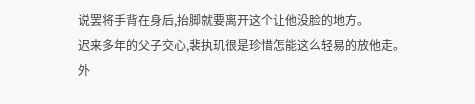说罢将手背在身后,抬脚就要离开这个让他没脸的地方。
迟来多年的父子交心,裴执玑很是珍惜怎能这么轻易的放他走。
外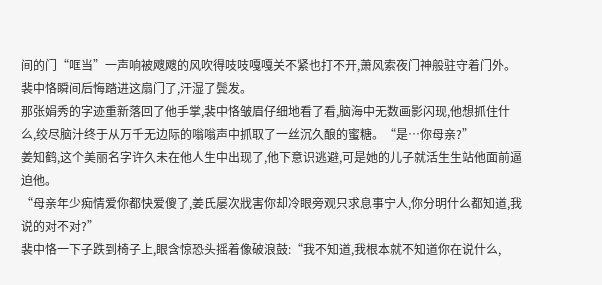间的门“哐当”一声响被飕飕的风吹得吱吱嘎嘎关不紧也打不开,萧风索夜门神般驻守着门外。
裴中恪瞬间后悔踏进这扇门了,汗湿了鬓发。
那张娟秀的字迹重新落回了他手掌,裴中恪皱眉仔细地看了看,脑海中无数画影闪现,他想抓住什么,绞尽脑汁终于从万千无边际的嗡嗡声中抓取了一丝沉久酿的蜜糖。“是…你母亲?”
姜知鹤,这个美丽名字许久未在他人生中出现了,他下意识逃避,可是她的儿子就活生生站他面前逼迫他。
“母亲年少痴情爱你都快爱傻了,姜氏屡次戕害你却冷眼旁观只求息事宁人,你分明什么都知道,我说的对不对?”
裴中恪一下子跌到椅子上,眼含惊恐头摇着像破浪鼓:“我不知道,我根本就不知道你在说什么,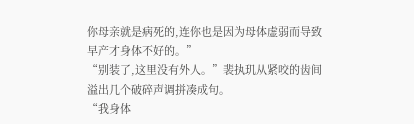你母亲就是病死的,连你也是因为母体虚弱而导致早产才身体不好的。”
“别装了,这里没有外人。”裴执玑从紧咬的齿间溢出几个破碎声调拼凑成句。
“我身体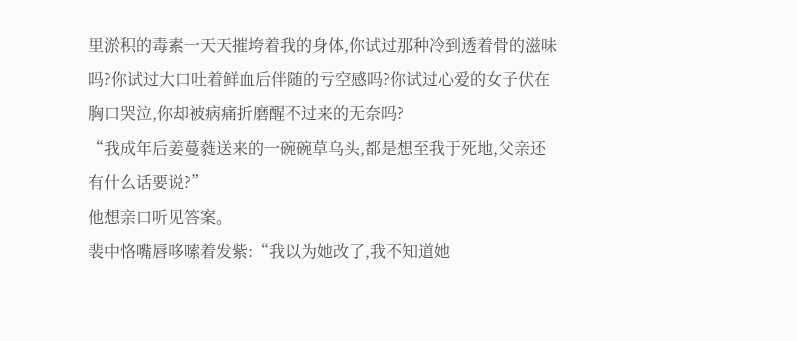里淤积的毒素一天天摧垮着我的身体,你试过那种冷到透着骨的滋味吗?你试过大口吐着鲜血后伴随的亏空感吗?你试过心爱的女子伏在胸口哭泣,你却被病痛折磨醒不过来的无奈吗?
“我成年后姜蔓蕤送来的一碗碗草乌头,都是想至我于死地,父亲还有什么话要说?”
他想亲口听见答案。
裴中恪嘴唇哆嗦着发紫:“我以为她改了,我不知道她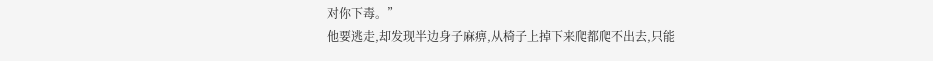对你下毒。”
他要逃走,却发现半边身子麻痹,从椅子上掉下来爬都爬不出去,只能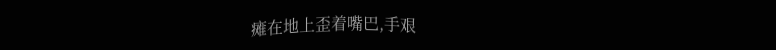瘫在地上歪着嘴巴,手艰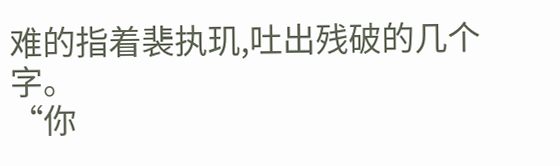难的指着裴执玑,吐出残破的几个字。
“你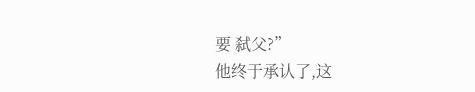要 弑父?”
他终于承认了,这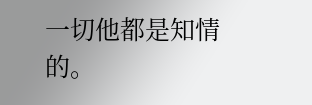一切他都是知情的。